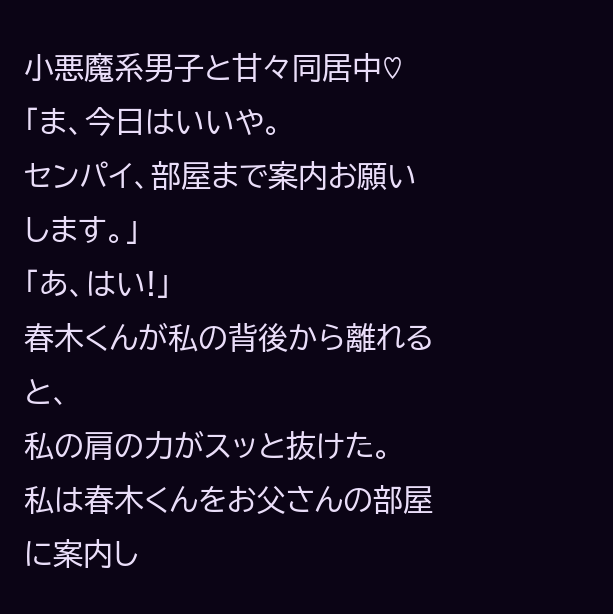小悪魔系男子と甘々同居中♡
「ま、今日はいいや。
センパイ、部屋まで案内お願いします。」
「あ、はい!」
春木くんが私の背後から離れると、
私の肩の力がスッと抜けた。
私は春木くんをお父さんの部屋に案内し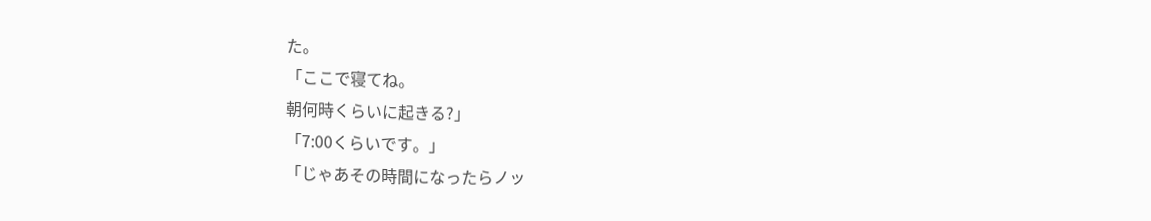た。
「ここで寝てね。
朝何時くらいに起きる?」
「7:00くらいです。」
「じゃあその時間になったらノッ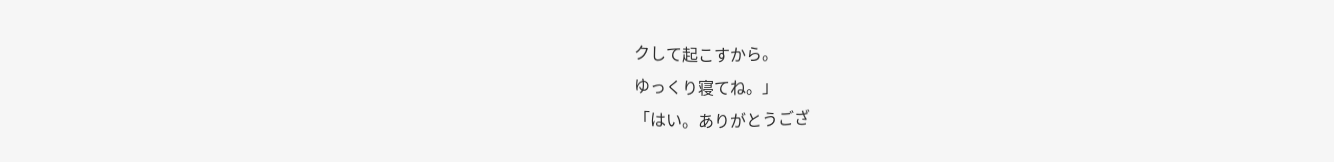クして起こすから。
ゆっくり寝てね。」
「はい。ありがとうござ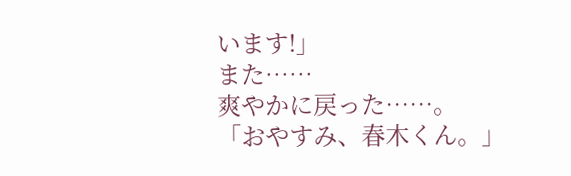います!」
また……
爽やかに戻った……。
「おやすみ、春木くん。」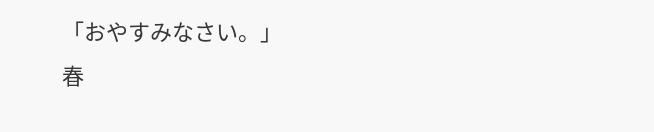「おやすみなさい。」
春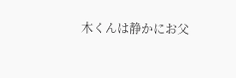木くんは静かにお父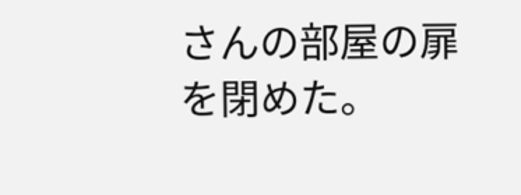さんの部屋の扉を閉めた。